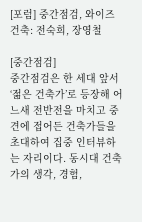[포럼] 중간점검, 와이즈건축: 전숙희, 장영철

[중간점검]
중간점검은 한 세대 앞서 ‘젊은 건축가’로 등장해 어느새 전반전을 마치고 중견에 접어든 건축가들을 초대하여 집중 인터뷰하는 자리이다. 동시대 건축가의 생각, 경험,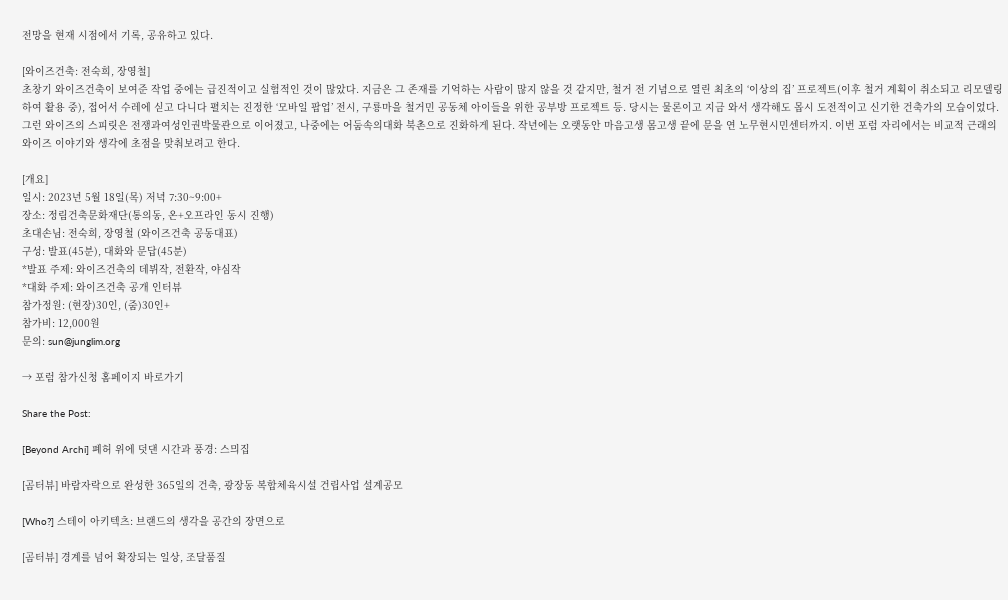전망을 현재 시점에서 기록, 공유하고 있다.

[와이즈건축: 전숙희, 장영철]
초창기 와이즈건축이 보여준 작업 중에는 급진적이고 실험적인 것이 많았다. 지금은 그 존재를 기억하는 사람이 많지 않을 것 같지만, 철거 전 기념으로 열린 최초의 ‘이상의 집’ 프로젝트(이후 철거 계획이 취소되고 리모델링하여 활용 중), 접어서 수레에 싣고 다니다 펼치는 진정한 ‘모바일 팝업’ 전시, 구룡마을 철거민 공동체 아이들을 위한 공부방 프로젝트 등. 당시는 물론이고 지금 와서 생각해도 몹시 도전적이고 신기한 건축가의 모습이었다. 그런 와이즈의 스피릿은 전쟁과여성인권박물관으로 이어졌고, 나중에는 어둠속의대화 북촌으로 진화하게 된다. 작년에는 오랫동안 마음고생 몸고생 끝에 문을 연 노무현시민센터까지. 이번 포럼 자리에서는 비교적 근래의 와이즈 이야기와 생각에 초점을 맞춰보려고 한다.

[개요]
일시: 2023년 5월 18일(목) 저녁 7:30~9:00+
장소: 정림건축문화재단(통의동, 온+오프라인 동시 진행)
초대손님: 전숙희, 장영철 (와이즈건축 공동대표)
구성: 발표(45분), 대화와 문답(45분)
*발표 주제: 와이즈건축의 데뷔작, 전환작, 야심작
*대화 주제: 와이즈건축 공개 인터뷰
참가정원: (현장)30인, (줌)30인+
참가비: 12,000원
문의: sun@junglim.org

→ 포럼 참가신청 홈페이지 바로가기

Share the Post:

[Beyond Archi] 폐허 위에 덧댄 시간과 풍경: 스믜집

[곰터뷰] 바람자락으로 완성한 365일의 건축, 광장동 복합체육시설 건립사업 설계공모

[Who?] 스테이 아키텍츠: 브랜드의 생각을 공간의 장면으로

[곰터뷰] 경계를 넘어 확장되는 일상, 조달품질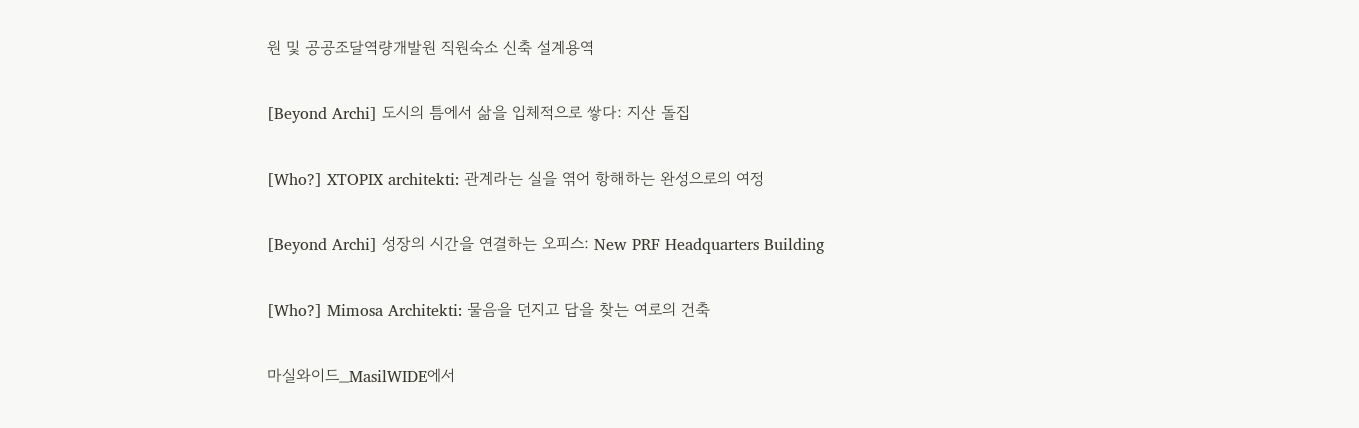원 및 공공조달역량개발원 직원숙소 신축 설계용역

[Beyond Archi] 도시의 틈에서 삶을 입체적으로 쌓다: 지산 돌집

[Who?] XTOPIX architekti: 관계라는 실을 엮어 항해하는 완성으로의 여정

[Beyond Archi] 성장의 시간을 연결하는 오피스: New PRF Headquarters Building

[Who?] Mimosa Architekti: 물음을 던지고 답을 찾는 여로의 건축

마실와이드_MasilWIDE에서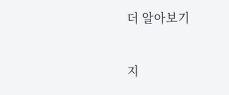더 알아보기

지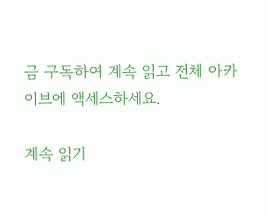금 구독하여 계속 읽고 전체 아카이브에 액세스하세요.

계속 읽기